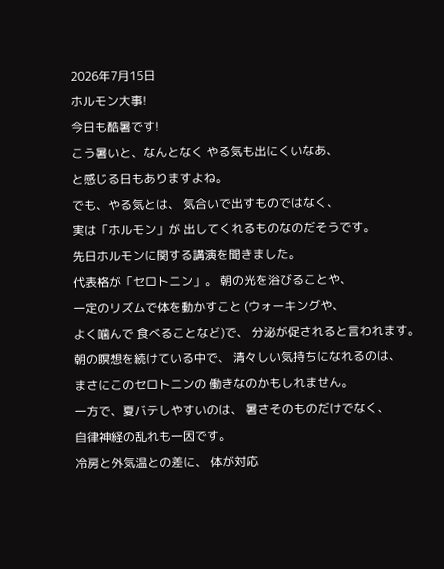2026年7月15日
ホルモン大事!
今日も酷暑です!
こう暑いと、なんとなく やる気も出にくいなあ、
と感じる日もありますよね。
でも、やる気とは、 気合いで出すものではなく、
実は「ホルモン」が 出してくれるものなのだそうです。
先日ホルモンに関する講演を聞きました。
代表格が「セロトニン」。 朝の光を浴びることや、
一定のリズムで体を動かすこと (ウォーキングや、
よく噛んで 食べることなど)で、 分泌が促されると言われます。
朝の瞑想を続けている中で、 清々しい気持ちになれるのは、
まさにこのセロトニンの 働きなのかもしれません。
一方で、夏バテしやすいのは、 暑さそのものだけでなく、
自律神経の乱れも一因です。
冷房と外気温との差に、 体が対応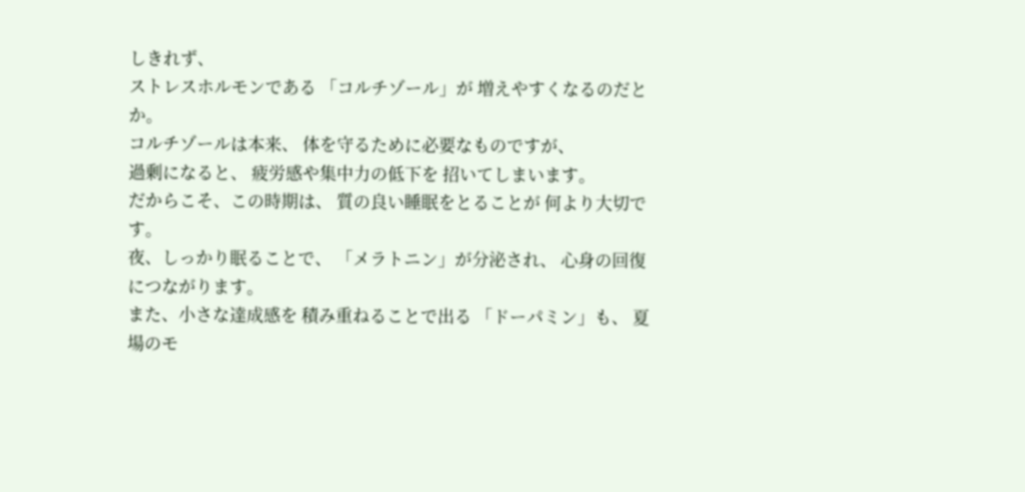しきれず、
ストレスホルモンである 「コルチゾール」が 増えやすくなるのだとか。
コルチゾールは本来、 体を守るために必要なものですが、
過剰になると、 疲労感や集中力の低下を 招いてしまいます。
だからこそ、この時期は、 質の良い睡眠をとることが 何より大切です。
夜、しっかり眠ることで、 「メラトニン」が分泌され、 心身の回復につながります。
また、小さな達成感を 積み重ねることで出る 「ドーパミン」も、 夏場のモ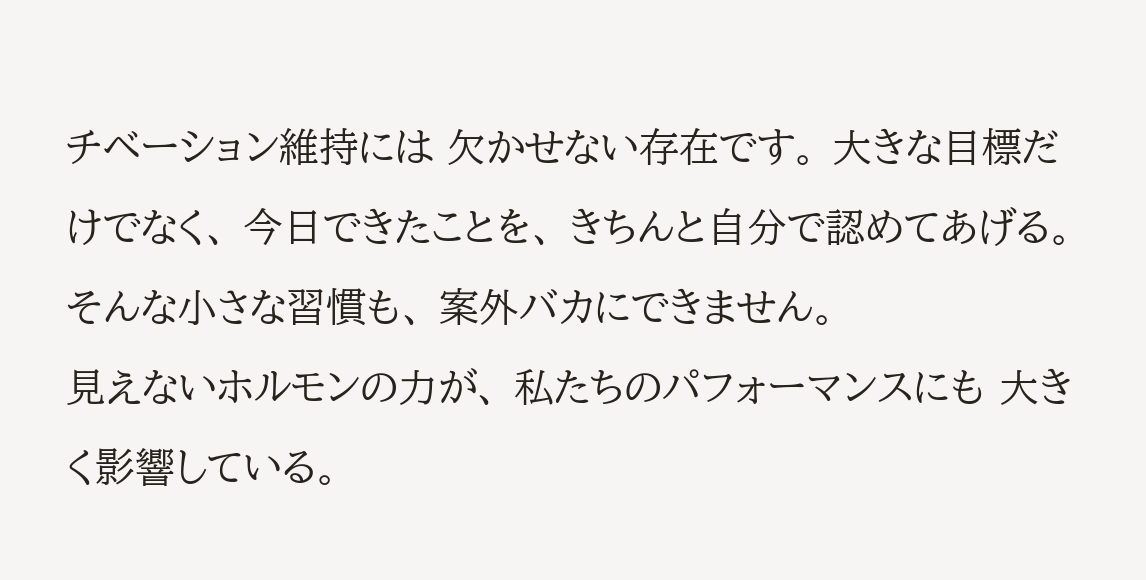チベーション維持には 欠かせない存在です。 大きな目標だけでなく、 今日できたことを、 きちんと自分で認めてあげる。 そんな小さな習慣も、 案外バカにできません。
見えないホルモンの力が、 私たちのパフォーマンスにも 大きく影響している。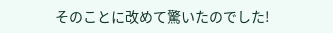そのことに改めて驚いたのでした!